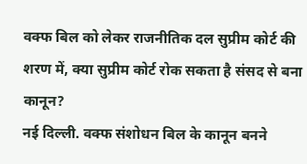वक्फ बिल को लेकर राजनीतिक दल सुप्रीम कोर्ट की शरण में, क्या सुप्रीम कोर्ट रोक सकता है संसद से बना कानून?
नई दिल्ली. वक्फ संशोधन बिल के कानून बनने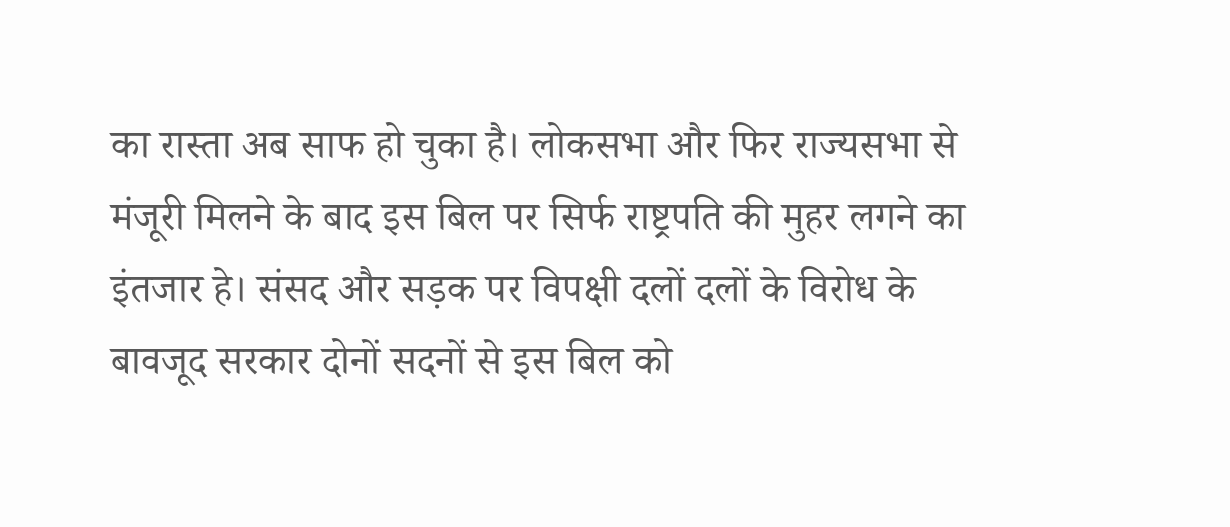का रास्ता अब साफ हो चुका है। लोकसभा और फिर राज्यसभा से मंजूरी मिलने के बाद इस बिल पर सिर्फ राष्ट्रपति की मुहर लगने का इंतजार हे। संसद और सड़क पर विपक्षी दलों दलों के विरोध के बावजूद सरकार दोनों सदनों से इस बिल को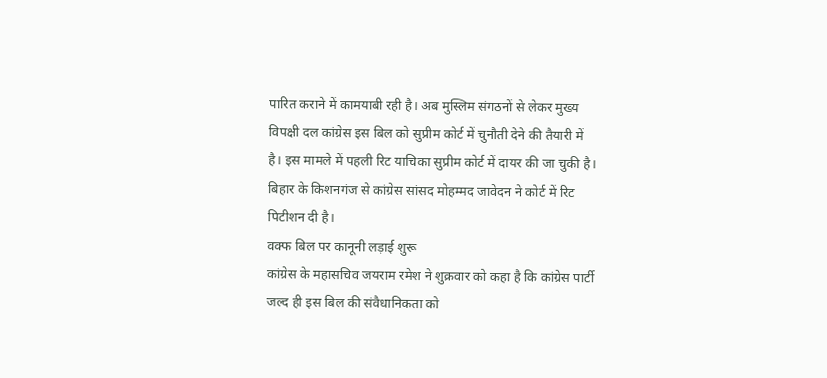पारित कराने में कामयाबी रही है। अब मुस्लिम संगठनों से लेकर मुख्य विपक्षी दल कांग्रेस इस बिल को सुप्रीम कोर्ट में चुनौती देने की तैयारी में है। इस मामले में पहली रिट याचिका सुप्रीम कोर्ट में दायर की जा चुकी है। बिहार के किशनगंज से कांग्रेस सांसद मोहम्मद जावेदन ने कोर्ट में रिट पिटीशन दी है।
वक्फ बिल पर कानूनी लड़ाई शुरू
कांग्रेस के महासचिव जयराम रमेश ने शुक्रवार को कहा है कि कांग्रेस पार्टी जल्द ही इस बिल की संवैधानिकता को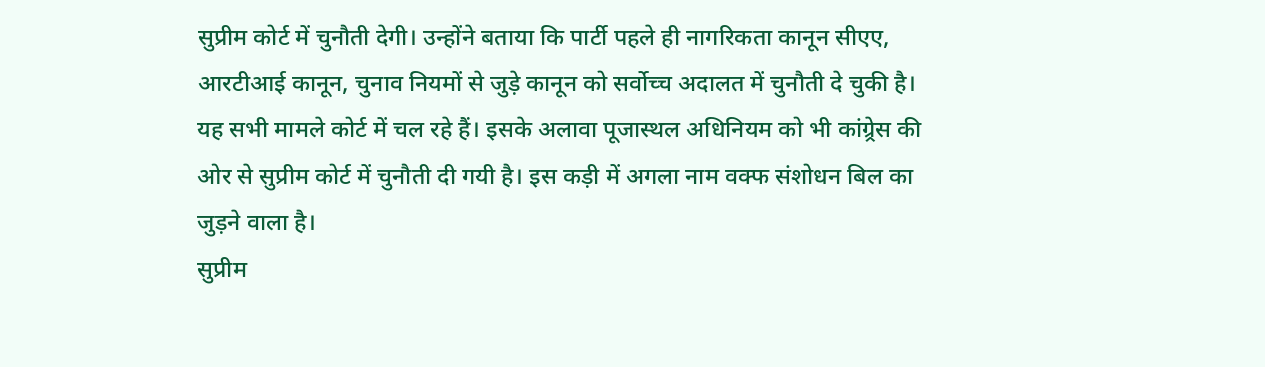सुप्रीम कोर्ट में चुनौती देगी। उन्होंने बताया कि पार्टी पहले ही नागरिकता कानून सीएए, आरटीआई कानून, चुनाव नियमों से जुड़े कानून को सर्वोच्च अदालत में चुनौती दे चुकी है। यह सभी मामले कोर्ट में चल रहे हैं। इसके अलावा पूजास्थल अधिनियम को भी कांग्र्रेस की ओर से सुप्रीम कोर्ट में चुनौती दी गयी है। इस कड़ी में अगला नाम वक्फ संशोधन बिल का जुड़ने वाला है।
सुप्रीम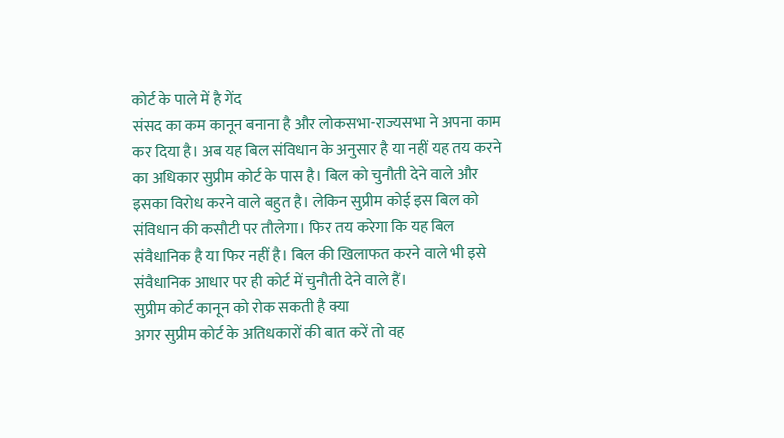कोर्ट के पाले में है गेंद
संसद का कम कानून बनाना है और लोकसभा-राज्यसभा ने अपना काम कर दिया है। अब यह बिल संविधान के अनुसार है या नहीं यह तय करने का अधिकार सुप्रीम कोर्ट के पास है। बिल को चुनौती देने वाले और इसका विरोध करने वाले बहुत है। लेकिन सुप्रीम कोई इस बिल को संविधान की कसौटी पर तौलेगा। फिर तय करेगा कि यह बिल संवैधानिक है या फिर नहीं है। बिल की खिलाफत करने वाले भी इसे संवैधानिक आधार पर ही कोर्ट में चुनौती देने वाले हैं।
सुप्रीम कोर्ट कानून को रोक सकती है क्या
अगर सुप्रीम कोर्ट के अतिधकारों की बात करें तो वह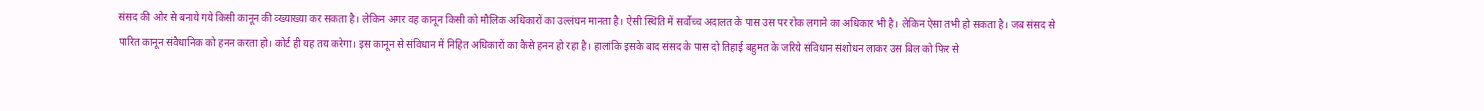संसद की ओर से बनाये गये किसी कानून की व्ख्याख्या कर सकता है। लेकिन अगर वह कानून किसी को मौलिक अधिकारों का उल्लंघन मानता है। ऐसी स्थिति में सर्वोच्च अदालत के पास उस पर रोक लगाने का अधिकार भी है। लेकिन ऐसा तभी हो सकता है। जब संसद से पारित कानून संवैधानिक को हनन करता हो। कोर्ट ही यह तय करेगा। इस कानून से संविधान में निहित अधिकारों का कैसे हनन हो रहा है। हालांकि इसके बाद संसद के पास दो तिहाई बहुमत के जरिये संविधान संशोधन लाकर उस बिल को फिर से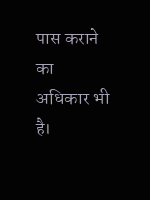पास कराने का अधिकार भी है।